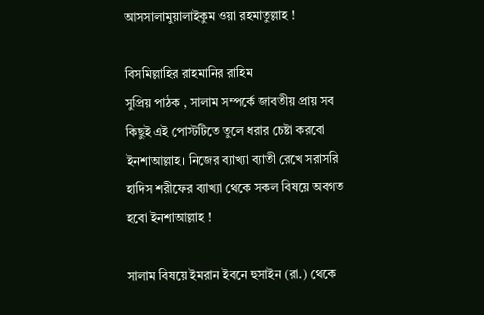আসসালামুয়ালাইকুম ওয়া রহমাতুল্লাহ !

বিসমিল্লাহির রাহমানির রাহিম
সুপ্রিয় পাঠক , সালাম সম্পর্কে জাবতীয় প্রায় সব কিছুই এই পোস্টটিতে তুলে ধরার চেষ্টা করবো ইনশাআল্লাহ। নিজের ব্যাখ্যা ব্যাতী রেখে সরাসরি হাদিস শরীফের ব্যাখ্যা থেকে সকল বিষয়ে অবগত হবো ইনশাআল্লাহ !

সালাম বিষয়ে ইমরান ইবনে হুসাইন (রা.) থেকে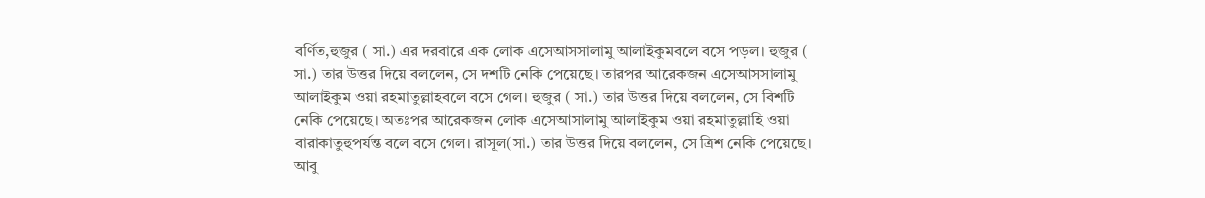বর্ণিত,হুজুর ( সা.) এর দরবারে এক লোক এসেআসসালামু আলাইকুমবলে বসে পড়ল। হুজুর ( সা.) তার উত্তর দিয়ে বললেন, সে দশটি নেকি পেয়েছে। তারপর আরেকজন এসেআসসালামু আলাইকুম ওয়া রহমাতুল্লাহবলে বসে গেল। হুজুর ( সা.) তার উত্তর দিয়ে বললেন, সে বিশটি নেকি পেয়েছে। অতঃপর আরেকজন লোক এসেআসালামু আলাইকুম ওয়া রহমাতুল্লাহি ওয়া বারাকাতুহুপর্যন্ত বলে বসে গেল। রাসূল(সা.) তার উত্তর দিয়ে বললেন, সে ত্রিশ নেকি পেয়েছে।
আবু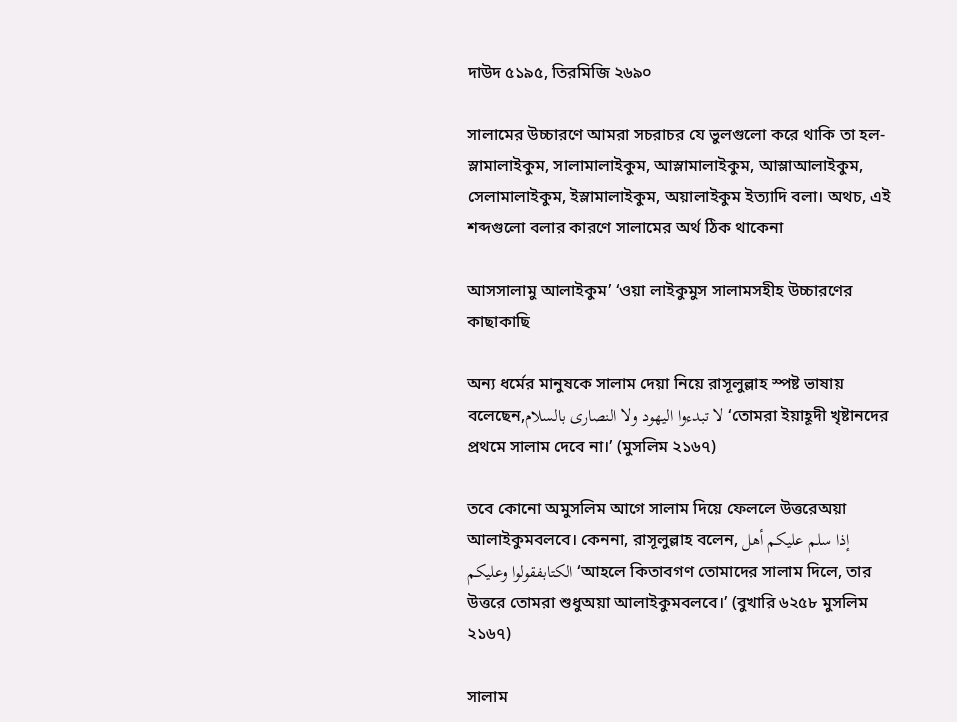দাউদ ৫১৯৫, তিরমিজি ২৬৯০

সালামের উচ্চারণে আমরা সচরাচর যে ভুলগুলো করে থাকি তা হল- স্লামালাইকুম, সালামালাইকুম, আস্লামালাইকুম, আস্লাআলাইকুম, সেলামালাইকুম, ইস্লামালাইকুম, অয়ালাইকুম ইত্যাদি বলা। অথচ, এই শব্দগুলো বলার কারণে সালামের অর্থ ঠিক থাকেনা

আসসালামু আলাইকুম’ ‘ওয়া লাইকুমুস সালামসহীহ উচ্চারণের কাছাকাছি

অন্য ধর্মের মানুষকে সালাম দেয়া নিয়ে রাসূলুল্লাহ স্পষ্ট ভাষায় বলেছেন,لا تبدءوا اليهود ولا النصارى بالسلام ‘তোমরা ইয়াহূদী খৃষ্টানদের প্রথমে সালাম দেবে না।’ (মুসলিম ২১৬৭)

তবে কোনো অমুসলিম আগে সালাম দিয়ে ফেললে উত্তরেঅয়া আলাইকুমবলবে। কেননা, রাসূলুল্লাহ বলেন, إذا سلم عليكم أهل الكتابفقولوا وعليكم ‘আহলে কিতাবগণ তোমাদের সালাম দিলে, তার উত্তরে তোমরা শুধুঅয়া আলাইকুমবলবে।’ (বুখারি ৬২৫৮ মুসলিম ২১৬৭)

সালাম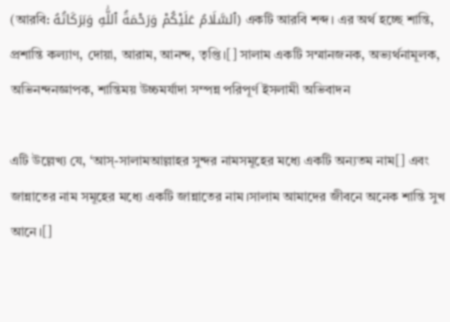(আরবি: ٱلسَّلَامُ عَلَيْكُمْ وَرَحْمَةُ ٱللَّٰهِ وَبَرَكَاتُهُ) একটি আরবি শব্দ। এর অর্থ হচ্ছে শান্তি, প্রশান্তি কল্যাণ, দোয়া, আরাম, আনন্দ, তৃপ্তি।[] সালাম একটি সম্মানজনক, অভ্যর্থনামূলক, অভিনন্দনজ্ঞাপক, শান্তিময় উচ্চমর্যাদা সম্পন্ন পরিপূর্ণ ইসলামী অভিবাদন

এটি উল্লেখ্য যে, ‘আস্‌-সালামআল্লাহর সুন্দর নামসমূহের মধ্যে একটি অন্যতম নাম[] এবং জান্নাতের নাম সমূহের মধ্যে একটি জান্নাতের নাম।সালাম আমাদের জীবনে অনেক শান্তি সুখ আনে।[]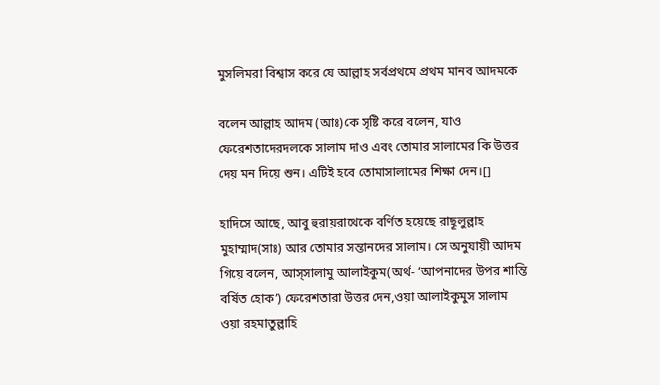মুসলিমরা বিশ্বাস করে যে আল্লাহ সর্বপ্রথমে প্রথম মানব আদমকে

বলেন আল্লাহ আদম (আঃ)কে সৃষ্টি করে বলেন, যাও ফেরেশতাদেরদলকে সালাম দাও এবং তোমার সালামের কি উত্তর দেয় মন দিয়ে শুন। এটিই হবে তোমাসালামের শিক্ষা দেন।[]

হাদিসে আছে, আবু হুরায়রাথেকে বর্ণিত হয়েছে রাছূলুল্লাহ মুহাম্মাদ(সাঃ) আর তোমার সন্তানদের সালাম। সে অনুযায়ী আদম গিয়ে বলেন, আস্সালামু আলাইকুম(অৰ্থ- ‘আপনাদের উপর শান্তি বর্ষিত হোক’) ফেরেশতারা উত্তর দেন,ওয়া আলাইকুমুস সালাম ওয়া রহমাতুল্লাহি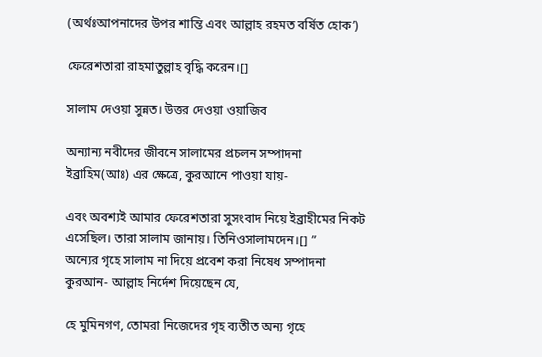(অৰ্থঃআপনাদের উপর শান্তি এবং আল্লাহ রহমত বর্ষিত হোক’)

ফেরেশতারা রাহমাতুল্লাহ বৃদ্ধি করেন।[]

সালাম দেওয়া সুন্নত। উত্তর দেওয়া ওয়াজিব

অন্যান্য নবীদের জীবনে সালামের প্রচলন সম্পাদনা
ইব্রাহিম(আঃ) এর ক্ষেত্রে, কুরআনে পাওয়া যায়-

এবং অবশ্যই আমার ফেরেশতারা সুসংবাদ নিয়ে ইব্রাহীমের নিকট এসেছিল। তারা সালাম জানায়। তিনিওসালামদেন।[] ”
অন্যের গৃহে সালাম না দিয়ে প্রবেশ করা নিষেধ সম্পাদনা
কুরআন- আল্লাহ নির্দেশ দিয়েছেন যে,

হে মুমিনগণ, তোমরা নিজেদের গৃহ ব্যতীত অন্য গৃহে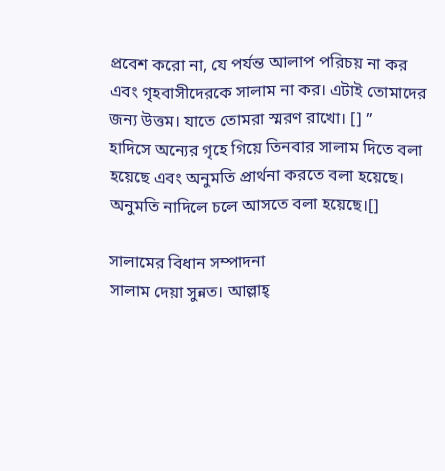প্রবেশ করো না, যে পর্যন্ত আলাপ পরিচয় না কর এবং গৃহবাসীদেরকে সালাম না কর। এটাই তোমাদের জন্য উত্তম। যাতে তোমরা স্মরণ রাখো। [] ”
হাদিসে অন্যের গৃহে গিয়ে তিনবার সালাম দিতে বলা হয়েছে এবং অনুমতি প্রার্থনা করতে বলা হয়েছে। অনুমতি নাদিলে চলে আসতে বলা হয়েছে।[]

সালামের বিধান সম্পাদনা
সালাম দেয়া সুন্নত। আল্লাহ্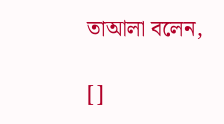তাআলা বলেন,

[]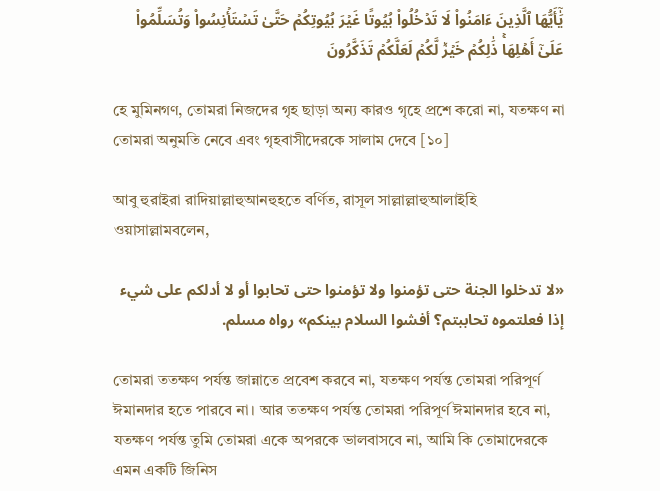يَٰٓأَيُّهَا ٱلَّذِينَ ءَامَنُواْ لَا تَدۡخُلُواْ بُيُوتًا غَيۡرَ بُيُوتِكُمۡ حَتَّىٰ تَسۡتَأۡنِسُواْ وَتُسَلِّمُواْ عَلَىٰٓ أَهۡلِهَاۚ ذَٰلِكُمۡ خَيۡرٞ لَّكُمۡ لَعَلَّكُمۡ تَذَكَّرُونَ

হে মুমিনগণ, তোমরা নিজদের গৃহ ছাড়া অন্য কারও গৃহে প্রশে করো না, যতক্ষণ না তোমরা অনুমতি নেবে এবং গৃহবাসীদেরকে সালাম দেবে [১০]

আবু হুরাইরা রাদিয়াল্লাহুআনহুহতে বর্ণিত, রাসূল সাল্লাল্লাহুআলাইহি ওয়াসাল্লামবলেন,

«لا تدخلوا الجنة حتى تؤمنوا ولا تؤمنوا حتى تحابوا أو لا أدلكم على شيء إذا فعلتموه تحاببتم؟ أفشوا السلام بينكم» رواه مسلم.

তোমরা ততক্ষণ পর্যন্ত জান্নাতে প্রবেশ করবে না, যতক্ষণ পর্যন্ত তোমরা পরিপূর্ণ ঈমানদার হতে পারবে না। আর ততক্ষণ পর্যন্ত তোমরা পরিপূর্ণ ঈমানদার হবে না, যতক্ষণ পর্যন্ত তুমি তোমরা একে অপরকে ভালবাসবে না, আমি কি তোমাদেরকে এমন একটি জিনিস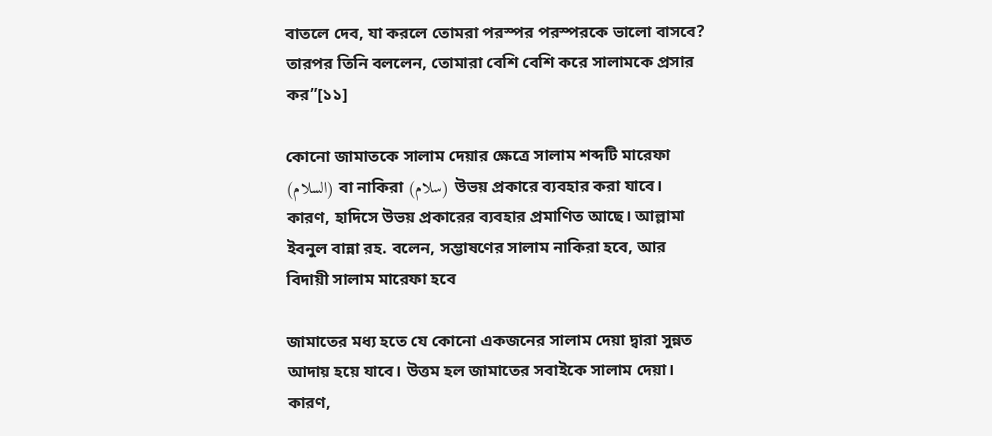বাতলে দেব, যা করলে তোমরা পরস্পর পরস্পরকে ভালো বাসবে? তারপর তিনি বললেন, তোমারা বেশি বেশি করে সালামকে প্রসার কর”[১১]

কোনো জামাতকে সালাম দেয়ার ক্ষেত্রে সালাম শব্দটি মারেফা (السلام) বা নাকিরা (سلام) উভয় প্রকারে ব্যবহার করা যাবে। কারণ, হাদিসে উভয় প্রকারের ব্যবহার প্রমাণিত আছে। আল্লামা ইবনুল বান্না রহ. বলেন, সম্ভাষণের সালাম নাকিরা হবে, আর বিদায়ী সালাম মারেফা হবে

জামাতের মধ্য হতে যে কোনো একজনের সালাম দেয়া দ্বারা সুন্নত আদায় হয়ে যাবে। উত্তম হল জামাতের সবাইকে সালাম দেয়া। কারণ,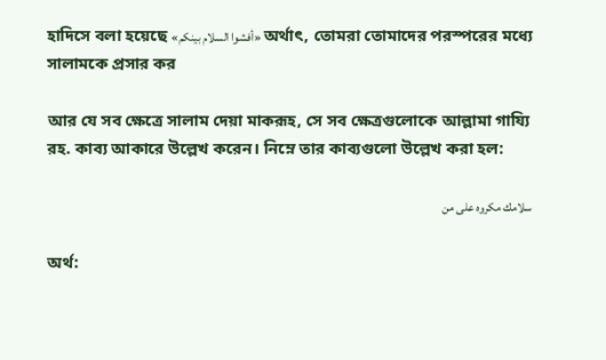হাদিসে বলা হয়েছে «أفشوا السلام بينكم» অর্থাৎ, তোমরা তোমাদের পরস্পরের মধ্যে সালামকে প্রসার কর

আর যে সব ক্ষেত্রে সালাম দেয়া মাকরূহ, সে সব ক্ষেত্রগুলোকে আল্লামা গায্যি রহ. কাব্য আকারে উল্লেখ করেন। নিম্নে তার কাব্যগুলো উল্লেখ করা হল:

سلامك مكروه على من

অর্থ: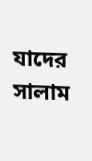যাদের সালাম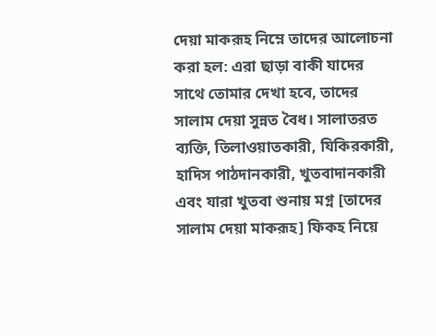দেয়া মাকরূহ নিম্নে তাদের আলোচনা করা হল: এরা ছাড়া বাকী যাদের সাথে তোমার দেখা হবে, তাদের সালাম দেয়া সুন্নত বৈধ। সালাতরত ব্যক্তি, তিলাওয়াতকারী, যিকিরকারী, হাদিস পাঠদানকারী, খুতবাদানকারী এবং যারা খুতবা শুনায় মগ্ন [তাদের সালাম দেয়া মাকরূহ] ফিকহ নিয়ে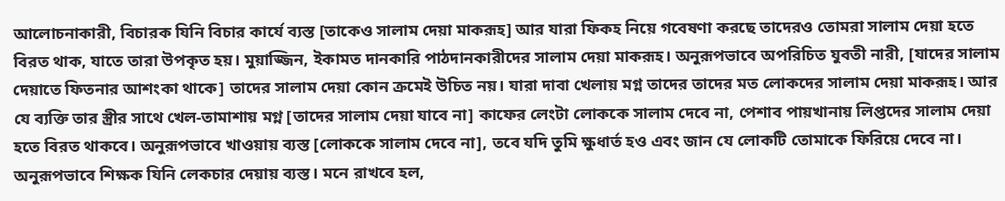আলোচনাকারী, বিচারক যিনি বিচার কার্যে ব্যস্ত [তাকেও সালাম দেয়া মাকরূহ] আর যারা ফিকহ নিয়ে গবেষণা করছে তাদেরও তোমরা সালাম দেয়া হতে বিরত থাক, যাতে তারা উপকৃত হয়। মুয়াজ্জিন, ইকামত দানকারি পাঠদানকারীদের সালাম দেয়া মাকরূহ। অনুরূপভাবে অপরিচিত যুবতী নারী, [যাদের সালাম দেয়াতে ফিতনার আশংকা থাকে] তাদের সালাম দেয়া কোন ক্রমেই উচিত নয়। যারা দাবা খেলায় মগ্ন তাদের তাদের মত লোকদের সালাম দেয়া মাকরূহ। আর যে ব্যক্তি তার স্ত্রীর সাথে খেল-তামাশায় মগ্ন [তাদের সালাম দেয়া যাবে না] কাফের লেংটা লোককে সালাম দেবে না, পেশাব পায়খানায় লিপ্তদের সালাম দেয়া হতে বিরত থাকবে। অনুরূপভাবে খাওয়ায় ব্যস্ত [লোককে সালাম দেবে না], তবে যদি তুমি ক্ষুধার্ত হও এবং জান যে লোকটি তোমাকে ফিরিয়ে দেবে না। অনুরূপভাবে শিক্ষক যিনি লেকচার দেয়ায় ব্যস্ত। মনে রাখবে হল,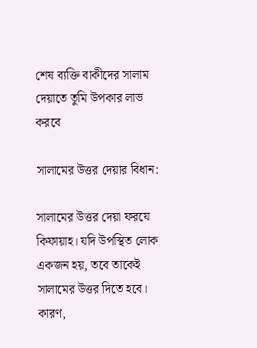শেষ ব্যক্তি বাকীদের সালাম দেয়াতে তুমি উপকার লাভ করবে

সালামের উত্তর দেয়ার বিধান:

সালামের উত্তর দেয়া ফরযে কিফায়াহ। যদি উপস্থিত লোক একজন হয়, তবে তাকেই সালামের উত্তর দিতে হবে। কারণ,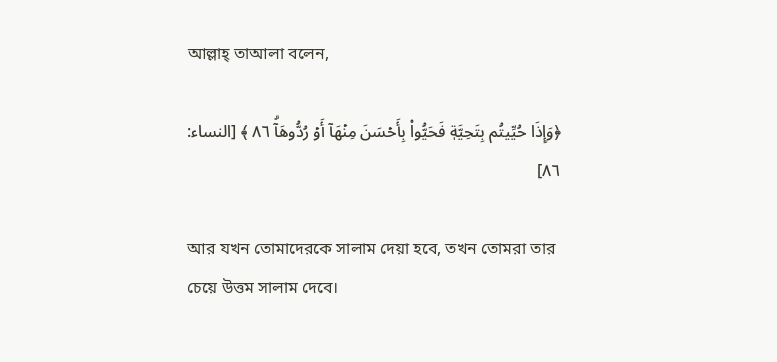আল্লাহ্ তাআলা বলেন,

﴿وَإِذَا حُيِّيتُم بِتَحِيَّةٖ فَحَيُّواْ بِأَحۡسَنَ مِنۡهَآ أَوۡ رُدُّوهَآۗ ٨٦ ﴾ [النساء: ٨٦]

আর যখন তোমাদেরকে সালাম দেয়া হবে, তখন তোমরা তার চেয়ে উত্তম সালাম দেবে।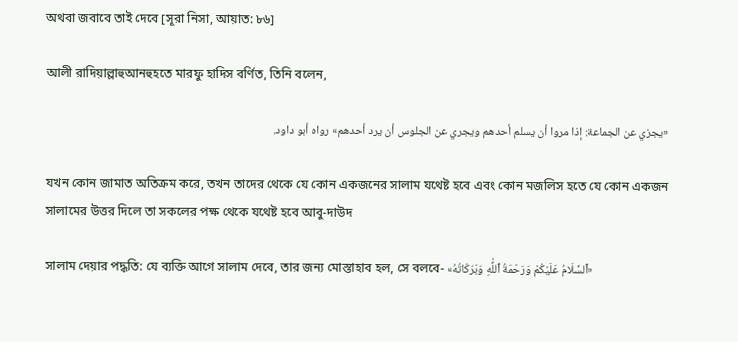অথবা জবাবে তাই দেবে [সূরা নিসা, আয়াত: ৮৬]

আলী রাদিয়াল্লাহুআনহুহতে মারফু হাদিস বর্ণিত, তিনি বলেন,

«يجزي عن الجماعة: إذا مروا أن يسلم أحدهم ويجري عن الجلوس أن يرد أحدهم» رواه أبو داود.

যখন কোন জামাত অতিক্রম করে, তখন তাদের থেকে যে কোন একজনের সালাম যথেষ্ট হবে এবং কোন মজলিস হতে যে কোন একজন সালামের উত্তর দিলে তা সকলের পক্ষ থেকে যথেষ্ট হবে আবু-দাউদ

সালাম দেয়ার পদ্ধতি: যে ব্যক্তি আগে সালাম দেবে, তার জন্য মোস্তাহাব হল, সে বলবে- «ٱلسَّلَامُ عَلَيْكُمْ وَرَحْمَةُ ٱللَّٰهِ وَبَرَكَاتُهُ»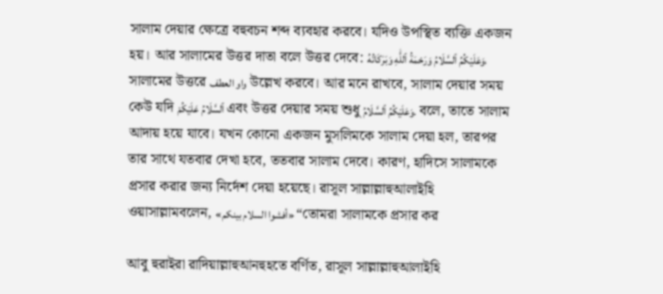সালাম দেয়ার ক্ষেত্রে বহুবচন শব্দ ব্যবহার করবে। যদিও উপস্থিত ব্যক্তি একজন হয়। আর সালামের উত্তর দাতা বলে উত্তর দেবে: وَعَلَيْكُمُ ٱلسَّلَامُ وَرَحْمَةُ ٱللَّٰهِ وَبَرَكَاتُهُ، সালামের উত্তরে واو العطف উল্লেখ করবে। আর মনে রাখবে, সালাম দেয়ার সময় কেউ যদি ٱلسَّلَامُ عَلَيْكُمْ এবং উত্তর দেয়ার সময় শুধু وَعَلَيْكُمُ ٱلسَّلَامُ. বলে, তাতে সালাম আদায় হয়ে যাবে। যখন কোনো একজন মুসলিমকে সালাম দেয়া হল, তারপর তার সাথে যতবার দেখা হবে, ততবার সালাম দেবে। কারণ, হাদিসে সালামকে প্রসার করার জন্য নির্দেশ দেয়া হয়েছে। রাসূল সাল্লাল্লাহুআলাইহি ওয়াসাল্লামবলেন, «أفشوا السلام بينكم» “তোমরা সালামকে প্রসার কর

আবু হুরাইরা রাদিয়াল্লাহুআনহুহতে বর্ণিত, রাসূল সাল্লাল্লাহুআলাইহি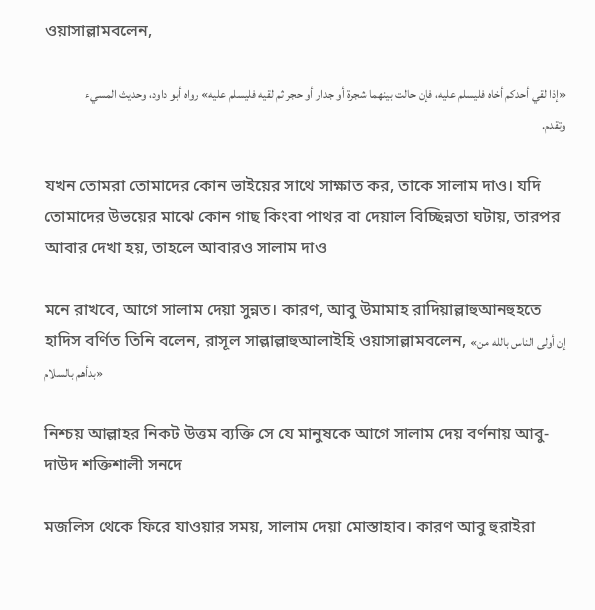ওয়াসাল্লামবলেন,

«إذا لقي أحدكم أخاه فليسلم عليه، فإن حالت بينهما شجرة أو جدار أو حجر ثم لقيه فليسلم عليه» رواه أبو داود، وحديث المسيء وتقدم.

যখন তোমরা তোমাদের কোন ভাইয়ের সাথে সাক্ষাত কর, তাকে সালাম দাও। যদি তোমাদের উভয়ের মাঝে কোন গাছ কিংবা পাথর বা দেয়াল বিচ্ছিন্নতা ঘটায়, তারপর আবার দেখা হয়, তাহলে আবারও সালাম দাও

মনে রাখবে, আগে সালাম দেয়া সুন্নত। কারণ, আবু উমামাহ রাদিয়াল্লাহুআনহুহতে হাদিস বর্ণিত তিনি বলেন, রাসূল সাল্লাল্লাহুআলাইহি ওয়াসাল্লামবলেন, «إن أولى الناس بالله من بدأهم بالسلام»

নিশ্চয় আল্লাহর নিকট উত্তম ব্যক্তি সে যে মানুষকে আগে সালাম দেয় বর্ণনায় আবু-দাউদ শক্তিশালী সনদে

মজলিস থেকে ফিরে যাওয়ার সময়, সালাম দেয়া মোস্তাহাব। কারণ আবু হুরাইরা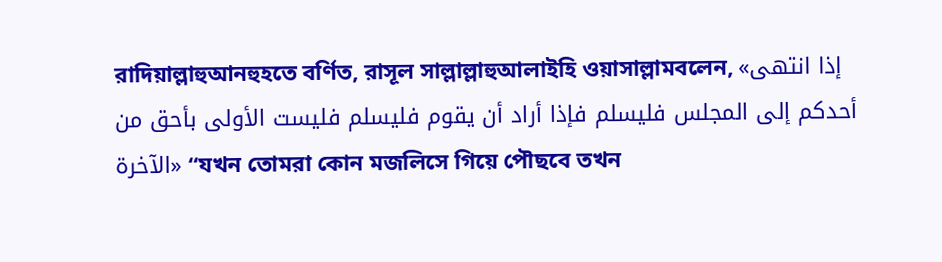রাদিয়াল্লাহুআনহুহতে বর্ণিত, রাসূল সাল্লাল্লাহুআলাইহি ওয়াসাল্লামবলেন, «إذا انتهى أحدكم إلى المجلس فليسلم فإذا أراد أن يقوم فليسلم فليست الأولى بأحق من الآخرة» “যখন তোমরা কোন মজলিসে গিয়ে পৌছবে তখন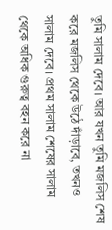তুমি সালাম দেবে। আর যখন তুমি মজলিস শেষ করে মজলিস থেকে উঠে দাঁড়াবে, তখনও সালাম দেবে। প্রথম সালাম শেষের সালাম থেকে অধিক গুরুত্ব বহন করে না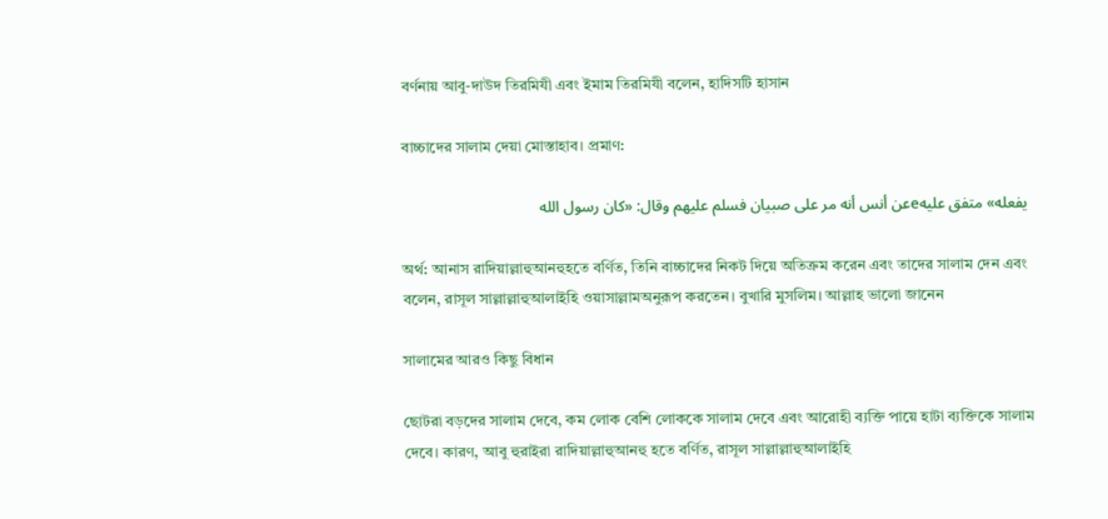বর্ণনায় আবু-দাউদ তিরমিযী এবং ইমাম তিরমিযী বলেন, হাদিসটি হাসান

বাচ্চাদের সালাম দেয়া মোস্তাহাব। প্রমাণ:

 يفعله» متفق عليهeعن أنس أنه مر على صبيان فسلم عليهم وقال: «كان رسول الله

অর্থ: আনাস রাদিয়াল্লাহুআনহুহতে বর্ণিত, তিনি বাচ্চাদের নিকট দিয়ে অতিক্রম করেন এবং তাদের সালাম দেন এবং বলেন, রাসূল সাল্লাল্লাহুআলাইহি ওয়াসাল্লামঅনুরূপ করতেন। বুখারি মুসলিম। আল্লাহ ভালো জানেন

সালামের আরও কিছু বিধান

ছোটরা বড়দের সালাম দেবে, কম লোক বেশি লোককে সালাম দেবে এবং আরোহী ব্যক্তি পায়ে হাটা ব্যক্তিকে সালাম দেবে। কারণ, আবু হুরাইরা রাদিয়াল্লাহুআনহু হতে বর্ণিত, রাসূল সাল্লাল্লাহুআলাইহি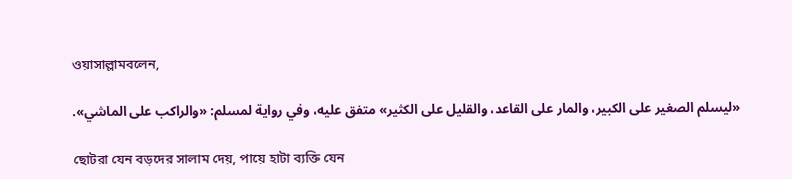ওয়াসাল্লামবলেন,

«ليسلم الصغير على الكبير، والمار على القاعد، والقليل على الكثير» متفق عليه، وفي رواية لمسلم: «والراكب على الماشي».

ছোটরা যেন বড়দের সালাম দেয়, পায়ে হাটা ব্যক্তি যেন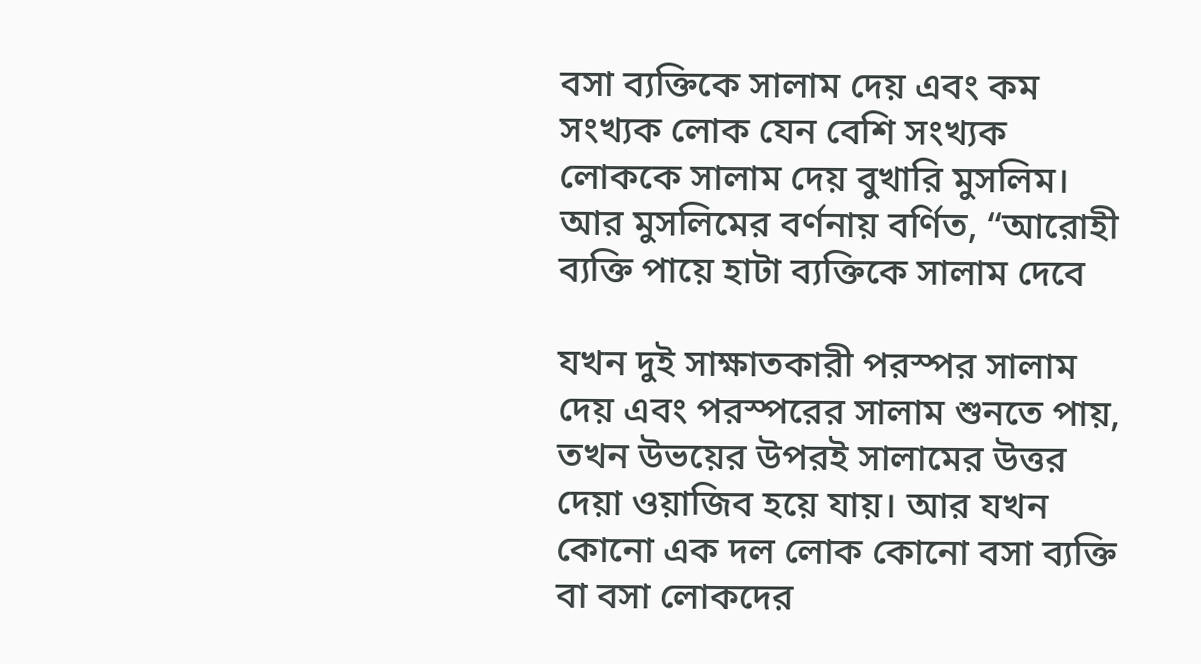বসা ব্যক্তিকে সালাম দেয় এবং কম সংখ্যক লোক যেন বেশি সংখ্যক লোককে সালাম দেয় বুখারি মুসলিম।
আর মুসলিমের বর্ণনায় বর্ণিত, “আরোহী ব্যক্তি পায়ে হাটা ব্যক্তিকে সালাম দেবে

যখন দুই সাক্ষাতকারী পরস্পর সালাম দেয় এবং পরস্পরের সালাম শুনতে পায়, তখন উভয়ের উপরই সালামের উত্তর দেয়া ওয়াজিব হয়ে যায়। আর যখন কোনো এক দল লোক কোনো বসা ব্যক্তি বা বসা লোকদের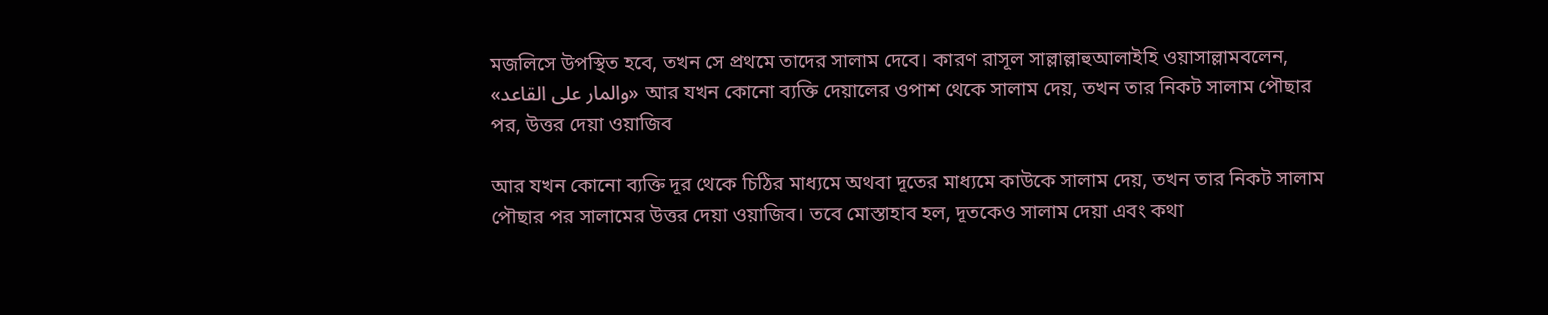মজলিসে উপস্থিত হবে, তখন সে প্রথমে তাদের সালাম দেবে। কারণ রাসূল সাল্লাল্লাহুআলাইহি ওয়াসাল্লামবলেন, «والمار على القاعد» আর যখন কোনো ব্যক্তি দেয়ালের ওপাশ থেকে সালাম দেয়, তখন তার নিকট সালাম পৌছার পর, উত্তর দেয়া ওয়াজিব

আর যখন কোনো ব্যক্তি দূর থেকে চিঠির মাধ্যমে অথবা দূতের মাধ্যমে কাউকে সালাম দেয়, তখন তার নিকট সালাম পৌছার পর সালামের উত্তর দেয়া ওয়াজিব। তবে মোস্তাহাব হল, দূতকেও সালাম দেয়া এবং কথা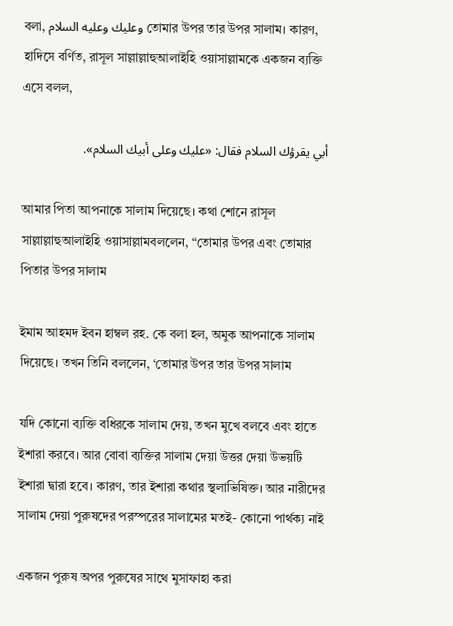বলা, وعليك وعليه السلام তোমার উপর তার উপর সালাম। কারণ, হাদিসে বর্ণিত, রাসূল সাল্লাল্লাহুআলাইহি ওয়াসাল্লামকে একজন ব্যক্তি এসে বলল,

أبي يقرؤك السلام فقال: «عليك وعلى أبيك السلام».

আমার পিতা আপনাকে সালাম দিয়েছে। কথা শোনে রাসূল সাল্লাল্লাহুআলাইহি ওয়াসাল্লামবললেন, “তোমার উপর এবং তোমার পিতার উপর সালাম

ইমাম আহমদ ইবন হাম্বল রহ. কে বলা হল, অমুক আপনাকে সালাম দিয়েছে। তখন তিনি বললেন, ‘তোমার উপর তার উপর সালাম

যদি কোনো ব্যক্তি বধিরকে সালাম দেয়, তখন মুখে বলবে এবং হাতে ইশারা করবে। আর বোবা ব্যক্তির সালাম দেয়া উত্তর দেয়া উভয়টি ইশারা দ্বারা হবে। কারণ, তার ইশারা কথার স্থলাভিষিক্ত। আর নারীদের সালাম দেয়া পুরুষদের পরস্পরের সালামের মতই- কোনো পার্থক্য নাই

একজন পুরুষ অপর পুরুষের সাথে মুসাফাহা করা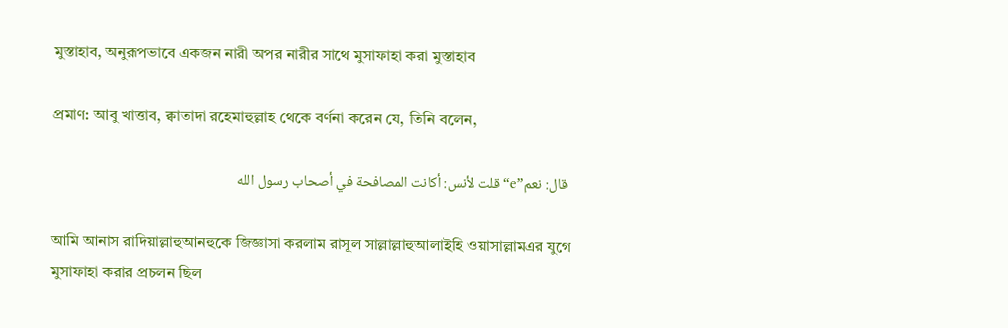মুস্তাহাব, অনুরূপভাবে একজন নারী অপর নারীর সাথে মুসাফাহা করা মুস্তাহাব

প্রমাণ: আবু খাত্তাব, ক্বাতাদা রহেমাহুল্লাহ থেকে বর্ণনা করেন যে, তিনি বলেন,

 قال: نعم”e“قلت لأنس: أكانت المصافحة في أصحاب رسول الله

আমি আনাস রাদিয়াল্লাহুআনহুকে জিজ্ঞাসা করলাম রাসূল সাল্লাল্লাহুআলাইহি ওয়াসাল্লামএর যুগে মুসাফাহা করার প্রচলন ছিল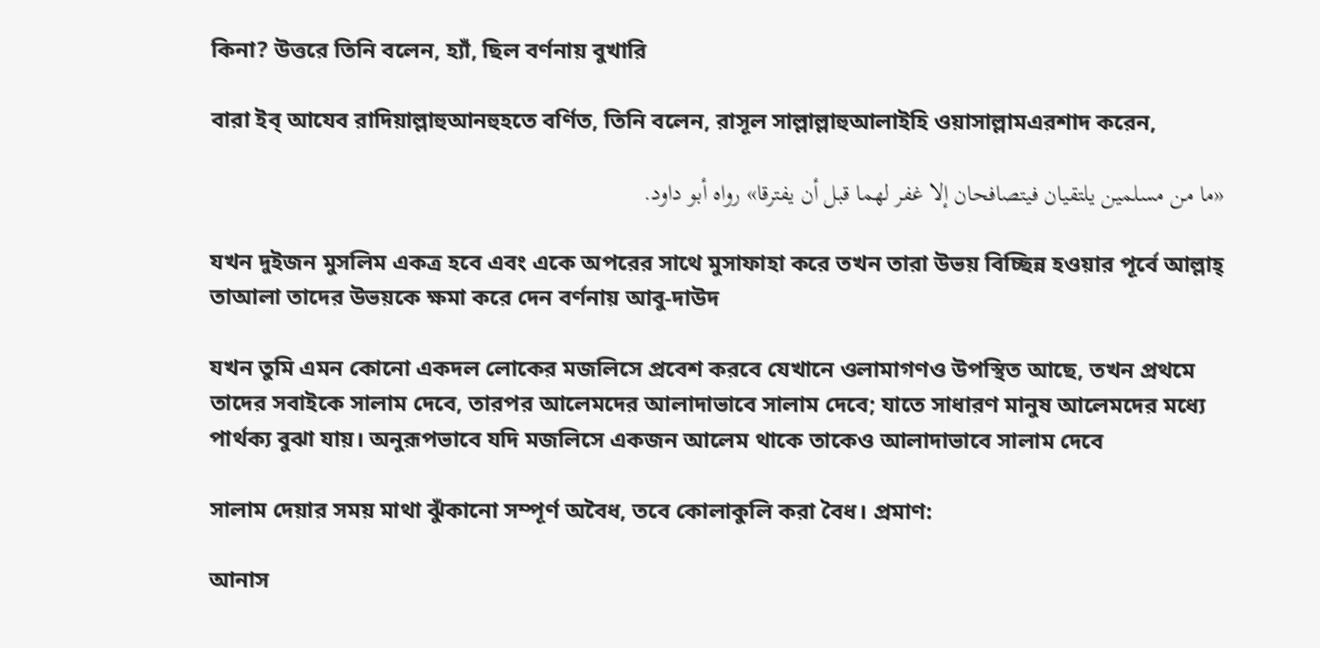কিনা? উত্তরে তিনি বলেন, হ্যাঁ, ছিল বর্ণনায় বুখারি

বারা ইব্ আযেব রাদিয়াল্লাহুআনহুহতে বর্ণিত, তিনি বলেন, রাসূল সাল্লাল্লাহুআলাইহি ওয়াসাল্লামএরশাদ করেন,

«ما من مسلمين يلتقيان فيتصافحان إلا غفر لهما قبل أن يفترقا» رواه أبو داود.

যখন দুইজন মুসলিম একত্র হবে এবং একে অপরের সাথে মুসাফাহা করে তখন তারা উভয় বিচ্ছিন্ন হওয়ার পূর্বে আল্লাহ্ তাআলা তাদের উভয়কে ক্ষমা করে দেন বর্ণনায় আবু-দাউদ

যখন তুমি এমন কোনো একদল লোকের মজলিসে প্রবেশ করবে যেখানে ওলামাগণও উপস্থিত আছে, তখন প্রথমে তাদের সবাইকে সালাম দেবে, তারপর আলেমদের আলাদাভাবে সালাম দেবে; যাতে সাধারণ মানুষ আলেমদের মধ্যে পার্থক্য বুঝা যায়। অনুরূপভাবে যদি মজলিসে একজন আলেম থাকে তাকেও আলাদাভাবে সালাম দেবে

সালাম দেয়ার সময় মাথা ঝুঁকানো সম্পূর্ণ অবৈধ, তবে কোলাকুলি করা বৈধ। প্রমাণ:

আনাস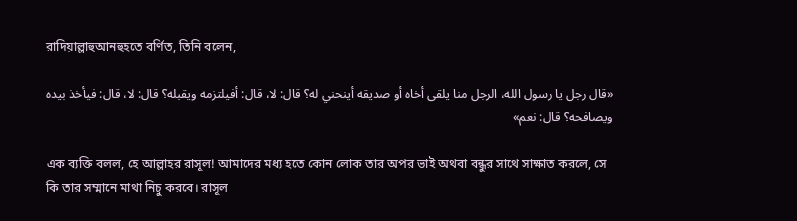রাদিয়াল্লাহুআনহুহতে বর্ণিত, তিনি বলেন,

«قال رجل يا رسول الله، الرجل منا يلقى أخاه أو صديقه أينحني له؟ قال: لا، قال: أفيلتزمه ويقبله؟ قال: لا، قال: فيأخذ بيده ويصافحه؟ قال: نعم»

এক ব্যক্তি বলল, হে আল্লাহর রাসূল! আমাদের মধ্য হতে কোন লোক তার অপর ভাই অথবা বন্ধুর সাথে সাক্ষাত করলে, সে কি তার সম্মানে মাথা নিচু করবে। রাসূল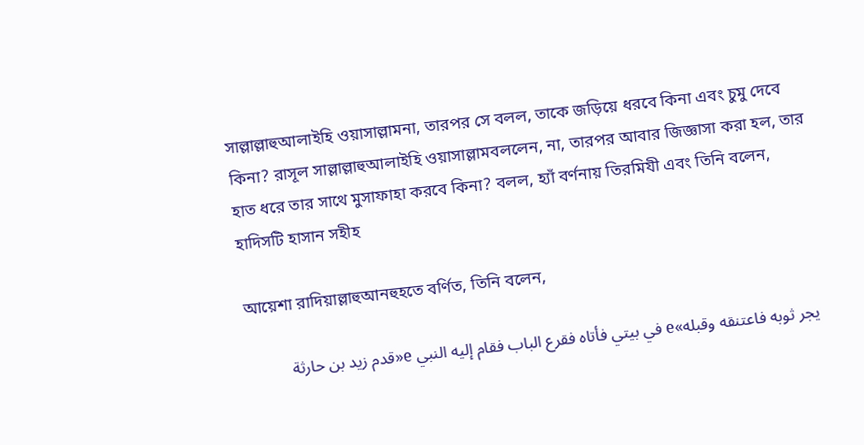সাল্লাল্লাহুআলাইহি ওয়াসাল্লামনা, তারপর সে বলল, তাকে জড়িয়ে ধরবে কিনা এবং চুমু দেবে কিনা? রাসূল সাল্লাল্লাহুআলাইহি ওয়াসাল্লামবললেন, না, তারপর আবার জিজ্ঞাসা করা হল, তার হাত ধরে তার সাথে মুসাফাহা করবে কিনা? বলল, হ্যাঁ বর্ণনায় তিরমিযী এবং তিনি বলেন, হাদিসটি হাসান সহীহ

আয়েশা রাদিয়াল্লাহুআনহুহতে বর্ণিত, তিনি বলেন,

 يجر ثوبه فاعتنقه وقبله»e في بيتي فأتاه فقرع الباب فقام إليه النبي e«قدم زيد بن حارثة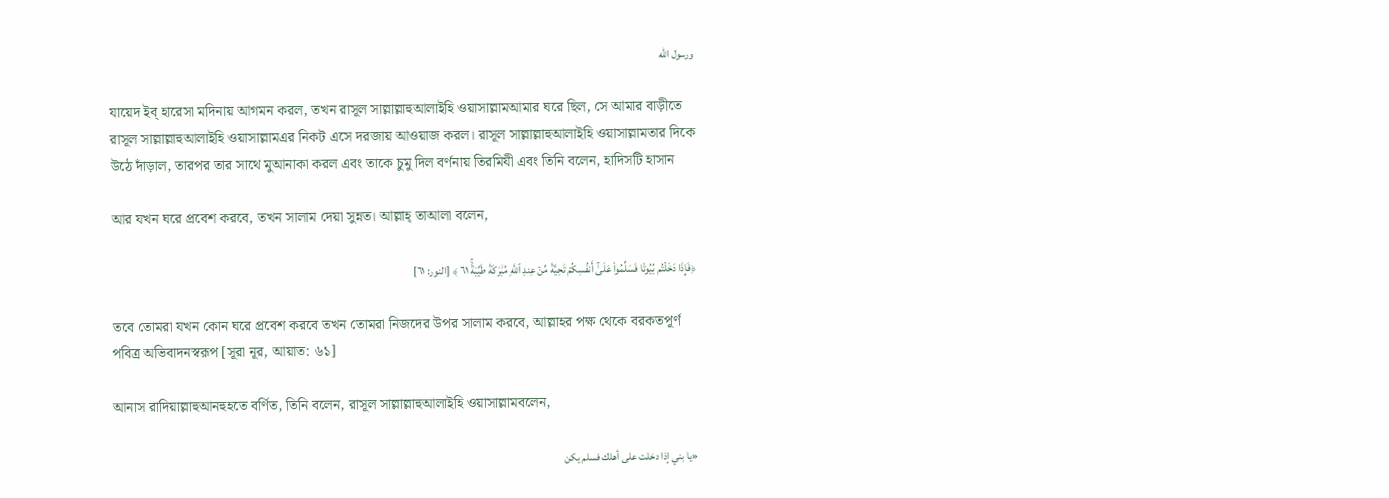ورسول الله

যায়েদ ইব্ হারেসা মদিনায় আগমন করল, তখন রাসূল সাল্লাল্লাহুআলাইহি ওয়াসাল্লামআমার ঘরে ছিল, সে আমার বাড়ীতে রাসূল সাল্লাল্লাহুআলাইহি ওয়াসাল্লামএর নিকট এসে দরজায় আওয়াজ করল। রাসূল সাল্লাল্লাহুআলাইহি ওয়াসাল্লামতার দিকে উঠে দাঁড়াল, তারপর তার সাথে মুআনাকা করল এবং তাকে চুমু দিল বর্ণনায় তিরমিযী এবং তিনি বলেন, হাদিসটি হাসান

আর যখন ঘরে প্রবেশ করবে, তখন সালাম দেয়া সুন্নত। আল্লাহ্ তাআলা বলেন,

﴿فَإِذَا دَخَلۡتُم بُيُوتٗا فَسَلِّمُواْ عَلَىٰٓ أَنفُسِكُمۡ تَحِيَّةٗ مِّنۡ عِندِ ٱللَّهِ مُبَٰرَكَةٗ طَيِّبَةٗۚ ٦١ ﴾ [النور: ٦١]

তবে তোমরা যখন কোন ঘরে প্রবেশ করবে তখন তোমরা নিজদের উপর সালাম করবে, আল্লাহর পক্ষ থেকে বরকতপূর্ণ পবিত্র অভিবাদনস্বরূপ [সূরা নূর, আয়াত: ৬১]

আনাস রাদিয়াল্লাহুআনহুহতে বর্ণিত, তিনি বলেন, রাসূল সাল্লাল্লাহুআলাইহি ওয়াসাল্লামবলেন,

«يا بني إذا دخلت على أهلك فسلم يكن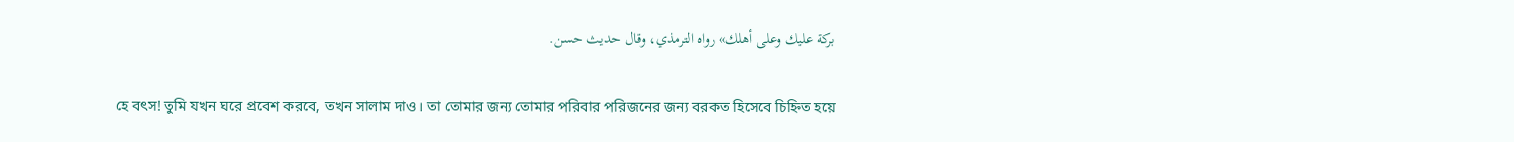بركة عليك وعلى أهلك» رواه الترمذي، وقال حديث حسن.

হে বৎস! তুমি যখন ঘরে প্রবেশ করবে, তখন সালাম দাও। তা তোমার জন্য তোমার পরিবার পরিজনের জন্য বরকত হিসেবে চিহ্নিত হয়ে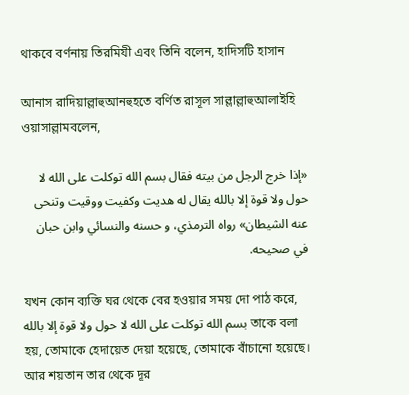থাকবে বর্ণনায় তিরমিযী এবং তিনি বলেন, হাদিসটি হাসান

আনাস রাদিয়াল্লাহুআনহুহতে বর্ণিত রাসূল সাল্লাল্লাহুআলাইহি ওয়াসাল্লামবলেন,

«إذا خرج الرجل من بيته فقال بسم الله توكلت على الله لا حول ولا قوة إلا بالله يقال له هديت وكفيت ووقيت وتنحى عنه الشيطان» رواه الترمذي، و حسنه والنسائي وابن حبان في صحيحه.

যখন কোন ব্যক্তি ঘর থেকে বের হওয়ার সময় দো পাঠ করে, بسم الله توكلت على الله لا حول ولا قوة إلا بالله তাকে বলা হয়, তোমাকে হেদায়েত দেয়া হয়েছে, তোমাকে বাঁচানো হয়েছে। আর শয়তান তার থেকে দূর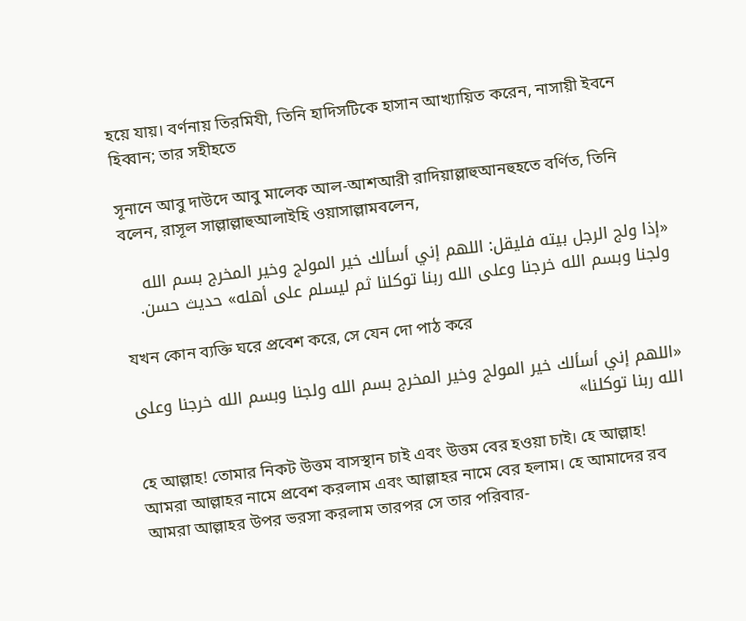হয়ে যায়। বর্ণনায় তিরমিযী, তিনি হাদিসটিকে হাসান আখ্যায়িত করেন, নাসায়ী ইবনে হিব্বান; তার সহীহতে

সূনানে আবু দাউদে আবু মালেক আল-আশআরী রাদিয়াল্লাহুআনহুহতে বর্ণিত, তিনি বলেন, রাসূল সাল্লাল্লাহুআলাইহি ওয়াসাল্লামবলেন,

«إذا ولج الرجل بيته فليقل: اللهم إني أسألك خير المولج وخير المخرج بسم الله ولجنا وبسم الله خرجنا وعلى الله ربنا توكلنا ثم ليسلم على أهله» حديث حسن.

যখন কোন ব্যক্তি ঘরে প্রবেশ করে, সে যেন দো পাঠ করে

«اللهم إني أسألك خير المولج وخير المخرج بسم الله ولجنا وبسم الله خرجنا وعلى الله ربنا توكلنا»

হে আল্লাহ! তোমার নিকট উত্তম বাসস্থান চাই এবং উত্তম বের হওয়া চাই। হে আল্লাহ! আমরা আল্লাহর নামে প্রবেশ করলাম এবং আল্লাহর নামে বের হলাম। হে আমাদের রব আমরা আল্লাহর উপর ভরসা করলাম তারপর সে তার পরিবার-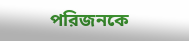পরিজনকে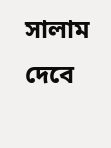সালাম দেবে